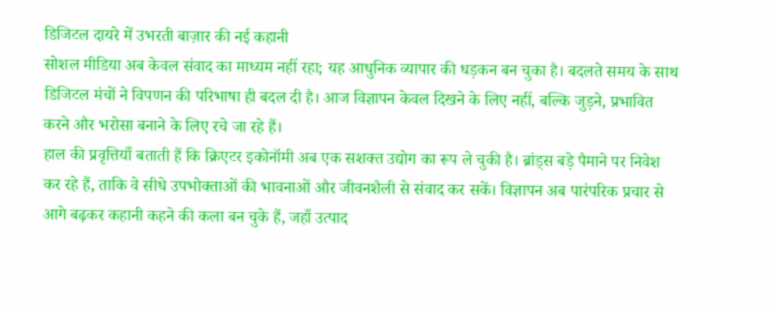डिजिटल दायरे में उभरती बाज़ार की नई कहानी
सोशल मीडिया अब केवल संवाद का माध्यम नहीं रहा; यह आधुनिक व्यापार की धड़कन बन चुका है। बदलते समय के साथ डिजिटल मंचों ने विपणन की परिभाषा ही बदल दी है। आज विज्ञापन केवल दिखने के लिए नहीं, बल्कि जुड़ने, प्रभावित करने और भरोसा बनाने के लिए रचे जा रहे हैं।
हाल की प्रवृत्तियाँ बताती हैं कि क्रिएटर इकोनॉमी अब एक सशक्त उद्योग का रूप ले चुकी है। ब्रांड्स बड़े पैमाने पर निवेश कर रहे हैं, ताकि वे सीधे उपभोक्ताओं की भावनाओं और जीवनशैली से संवाद कर सकें। विज्ञापन अब पारंपरिक प्रचार से आगे बढ़कर कहानी कहने की कला बन चुके हैं, जहाँ उत्पाद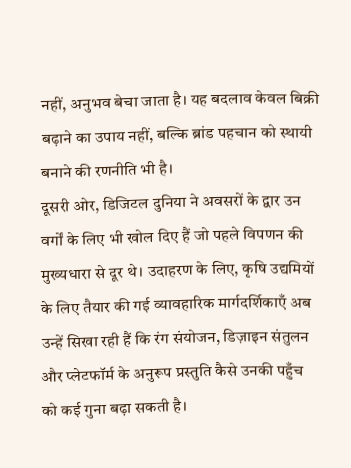नहीं, अनुभव बेचा जाता है। यह बदलाव केवल बिक्री बढ़ाने का उपाय नहीं, बल्कि ब्रांड पहचान को स्थायी बनाने की रणनीति भी है।
दूसरी ओर, डिजिटल दुनिया ने अवसरों के द्वार उन वर्गों के लिए भी खोल दिए हैं जो पहले विपणन की मुख्यधारा से दूर थे। उदाहरण के लिए, कृषि उद्यमियों के लिए तैयार की गई व्यावहारिक मार्गदर्शिकाएँ अब उन्हें सिखा रही हैं कि रंग संयोजन, डिज़ाइन संतुलन और प्लेटफॉर्म के अनुरूप प्रस्तुति कैसे उनकी पहुँच को कई गुना बढ़ा सकती है।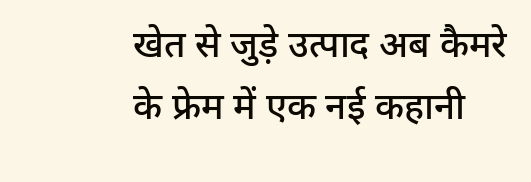खेत से जुड़े उत्पाद अब कैमरे के फ्रेम में एक नई कहानी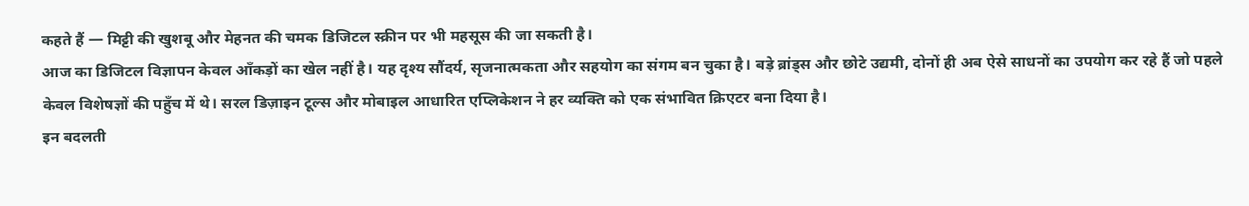कहते हैं — मिट्टी की खुशबू और मेहनत की चमक डिजिटल स्क्रीन पर भी महसूस की जा सकती है।
आज का डिजिटल विज्ञापन केवल आँकड़ों का खेल नहीं है। यह दृश्य सौंदर्य, सृजनात्मकता और सहयोग का संगम बन चुका है। बड़े ब्रांड्स और छोटे उद्यमी, दोनों ही अब ऐसे साधनों का उपयोग कर रहे हैं जो पहले केवल विशेषज्ञों की पहुँच में थे। सरल डिज़ाइन टूल्स और मोबाइल आधारित एप्लिकेशन ने हर व्यक्ति को एक संभावित क्रिएटर बना दिया है।
इन बदलती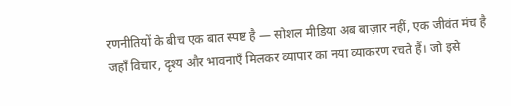रणनीतियों के बीच एक बात स्पष्ट है — सोशल मीडिया अब बाज़ार नहीं, एक जीवंत मंच है जहाँ विचार, दृश्य और भावनाएँ मिलकर व्यापार का नया व्याकरण रचते हैं। जो इसे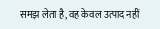समझ लेता है, वह केवल उत्पाद नहीं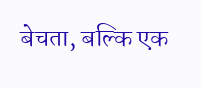बेचता, बल्कि एक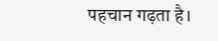पहचान गढ़ता है।